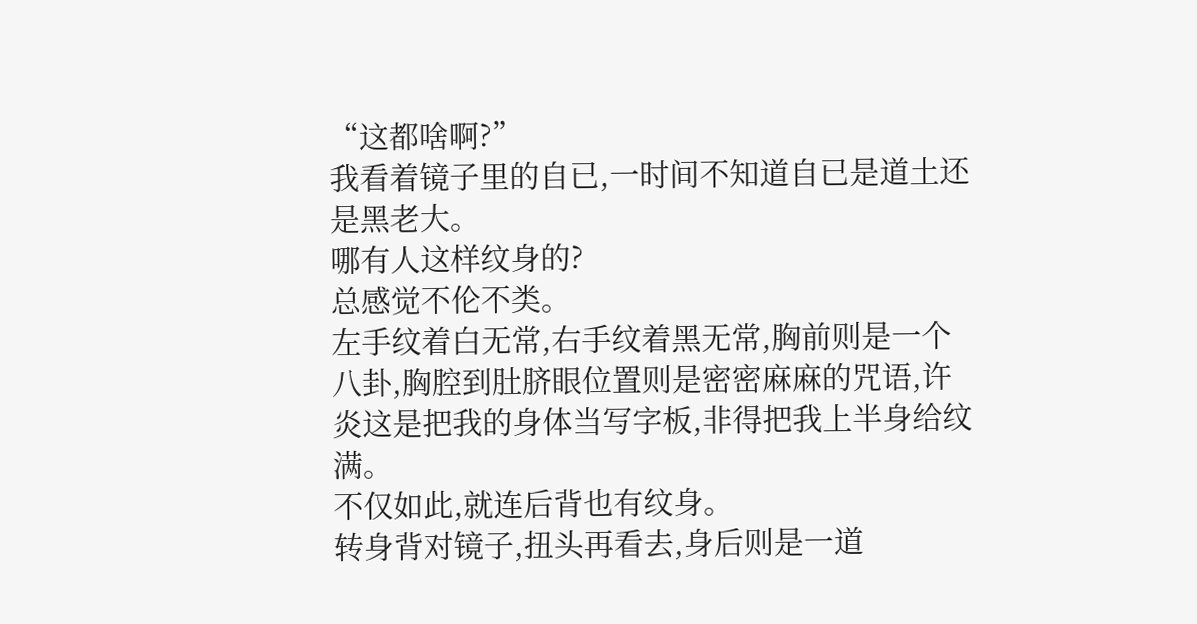“这都啥啊?”
我看着镜子里的自已,一时间不知道自已是道土还是黑老大。
哪有人这样纹身的?
总感觉不伦不类。
左手纹着白无常,右手纹着黑无常,胸前则是一个八卦,胸腔到肚脐眼位置则是密密麻麻的咒语,许炎这是把我的身体当写字板,非得把我上半身给纹满。
不仅如此,就连后背也有纹身。
转身背对镜子,扭头再看去,身后则是一道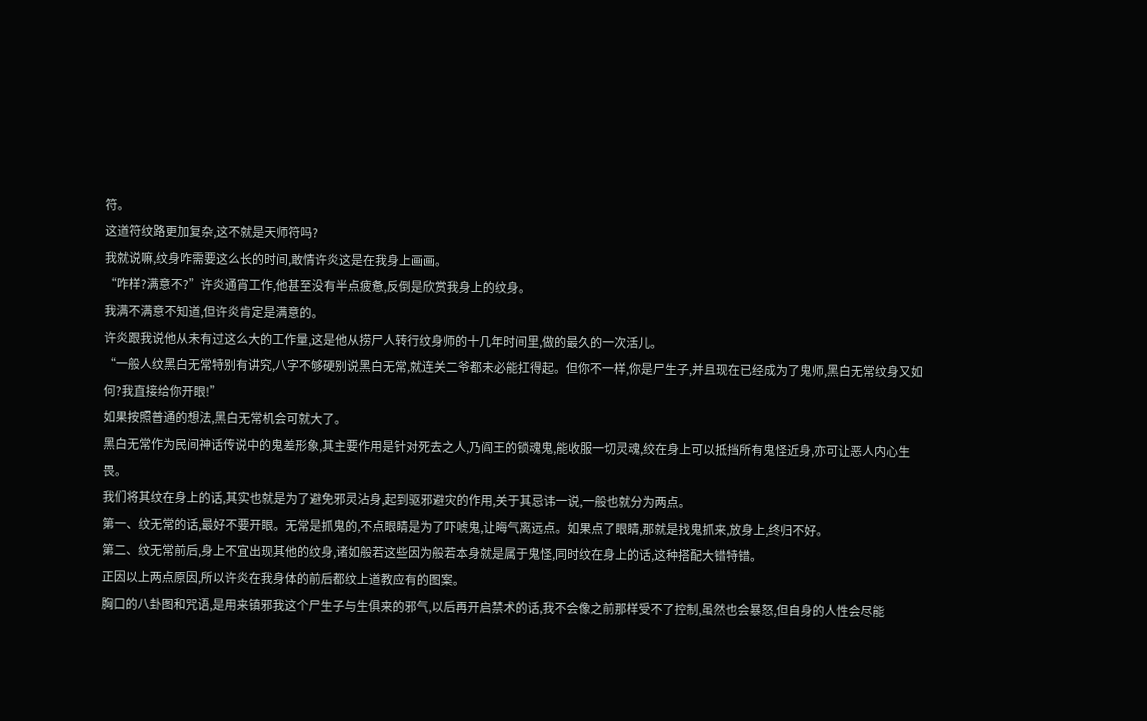符。
这道符纹路更加复杂,这不就是天师符吗?
我就说嘛,纹身咋需要这么长的时间,敢情许炎这是在我身上画画。
“咋样?满意不?”许炎通宵工作,他甚至没有半点疲惫,反倒是欣赏我身上的纹身。
我满不满意不知道,但许炎肯定是满意的。
许炎跟我说他从未有过这么大的工作量,这是他从捞尸人转行纹身师的十几年时间里,做的最久的一次活儿。
“一般人纹黑白无常特别有讲究,八字不够硬别说黑白无常,就连关二爷都未必能扛得起。但你不一样,你是尸生子,并且现在已经成为了鬼师,黑白无常纹身又如何?我直接给你开眼!”
如果按照普通的想法,黑白无常机会可就大了。
黑白无常作为民间神话传说中的鬼差形象,其主要作用是针对死去之人,乃阎王的锁魂鬼,能收服一切灵魂,绞在身上可以抵挡所有鬼怪近身,亦可让恶人内心生畏。
我们将其纹在身上的话,其实也就是为了避免邪灵沾身,起到驱邪避灾的作用,关于其忌讳一说,一般也就分为两点。
第一、纹无常的话,最好不要开眼。无常是抓鬼的,不点眼睛是为了吓唬鬼,让晦气离远点。如果点了眼睛,那就是找鬼抓来,放身上,终归不好。
第二、纹无常前后,身上不宜出现其他的纹身,诸如般若这些因为般若本身就是属于鬼怪,同时纹在身上的话,这种搭配大错特错。
正因以上两点原因,所以许炎在我身体的前后都纹上道教应有的图案。
胸口的八卦图和咒语,是用来镇邪我这个尸生子与生俱来的邪气,以后再开启禁术的话,我不会像之前那样受不了控制,虽然也会暴怒,但自身的人性会尽能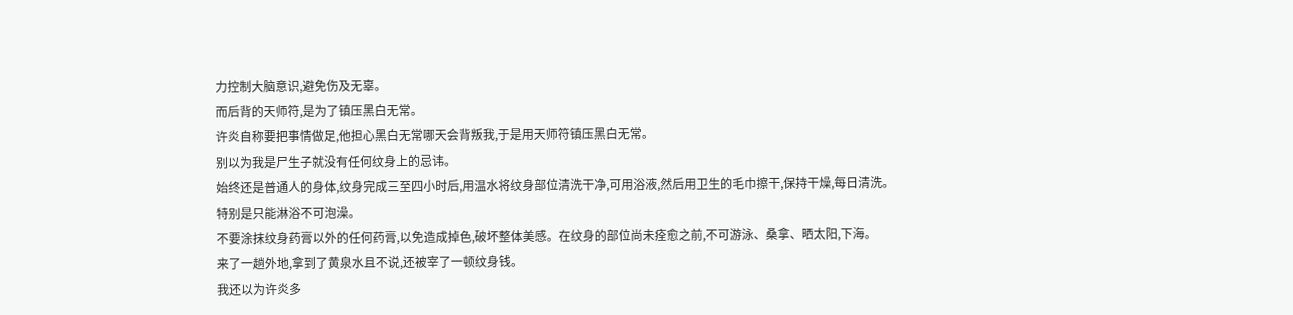力控制大脑意识,避免伤及无辜。
而后背的天师符,是为了镇压黑白无常。
许炎自称要把事情做足,他担心黑白无常哪天会背叛我,于是用天师符镇压黑白无常。
别以为我是尸生子就没有任何纹身上的忌讳。
始终还是普通人的身体,纹身完成三至四小时后,用温水将纹身部位清洗干净,可用浴液,然后用卫生的毛巾擦干,保持干燥,每日清洗。
特别是只能淋浴不可泡澡。
不要涂抹纹身药膏以外的任何药膏,以免造成掉色,破坏整体美感。在纹身的部位尚未痊愈之前,不可游泳、桑拿、晒太阳,下海。
来了一趟外地,拿到了黄泉水且不说,还被宰了一顿纹身钱。
我还以为许炎多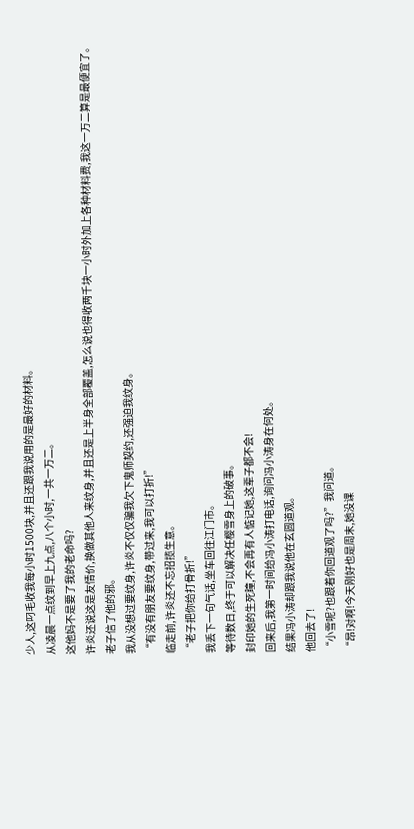少人,这叼毛收我每小时1500块,并且还跟我说用的是最好的材料。
从凌晨一点纹到早上九点,八个小时,一共一万二。
这他妈不是要了我的老命吗?
许炎还说这是友情价,换做其他人来纹身,并且还是上半身全部覆盖,怎么说也得收两千块一小时外加上各种材料费,我这一万二算是最便宜了。
老子信了他的邪。
我从没想过要纹身,许炎不仅仅骗我欠下鬼师契约,还强迫我纹身。
“有没有朋友要纹身,带过来,我可以打折!”
临走前,许炎还不忘招揽生意。
“老子把你给打骨折!”
我丢下一句气话,坐车回往江门市。
等待数日,终于可以解决任樱雪身上的破事。
封印她的生死瞳,不会再有人惦记她,这辈子都不会!
回来后,我第一时间给冯小涛打电话,询问冯小涛身在何处。
结果冯小涛却跟我说他在玄圆道观。
他回去了!
“小雪呢?也跟着你回道观了吗?”我问道。
“昂!对啊!今天刚好也是周末,她没课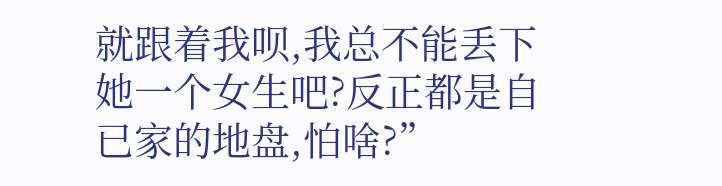就跟着我呗,我总不能丢下她一个女生吧?反正都是自已家的地盘,怕啥?”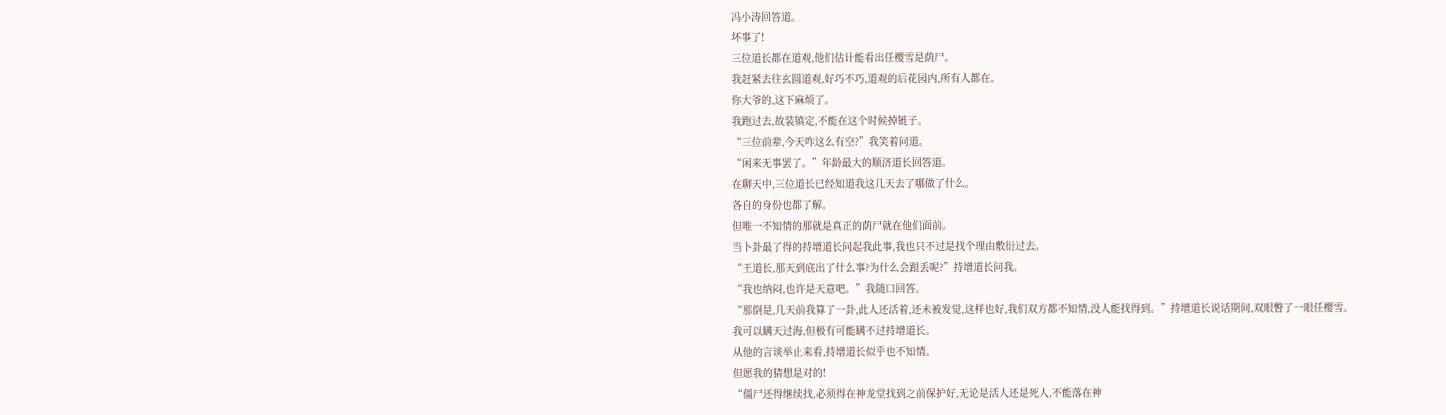冯小涛回答道。
坏事了!
三位道长都在道观,他们估计能看出任樱雪是荫尸。
我赶紧去往玄圆道观,好巧不巧,道观的后花园内,所有人都在。
你大爷的,这下麻烦了。
我跑过去,故装镇定,不能在这个时候掉链子。
“三位前辈,今天咋这么有空?”我笑着问道。
“闲来无事罢了。”年龄最大的顺济道长回答道。
在聊天中,三位道长已经知道我这几天去了哪做了什么。
各自的身份也都了解。
但唯一不知情的那就是真正的荫尸就在他们面前。
当卜卦最了得的持增道长问起我此事,我也只不过是找个理由敷衍过去。
“王道长,那天到底出了什么事?为什么会跟丢呢?”持增道长问我。
“我也纳闷,也许是天意吧。”我随口回答。
“那倒是,几天前我算了一卦,此人还活着,还未被发觉,这样也好,我们双方都不知情,没人能找得到。”持增道长说话期间,双眼瞥了一眼任樱雪。
我可以瞒天过海,但极有可能瞒不过持增道长。
从他的言谈举止来看,持增道长似乎也不知情。
但愿我的猜想是对的!
“僵尸还得继续找,必须得在神龙堂找到之前保护好,无论是活人还是死人,不能落在神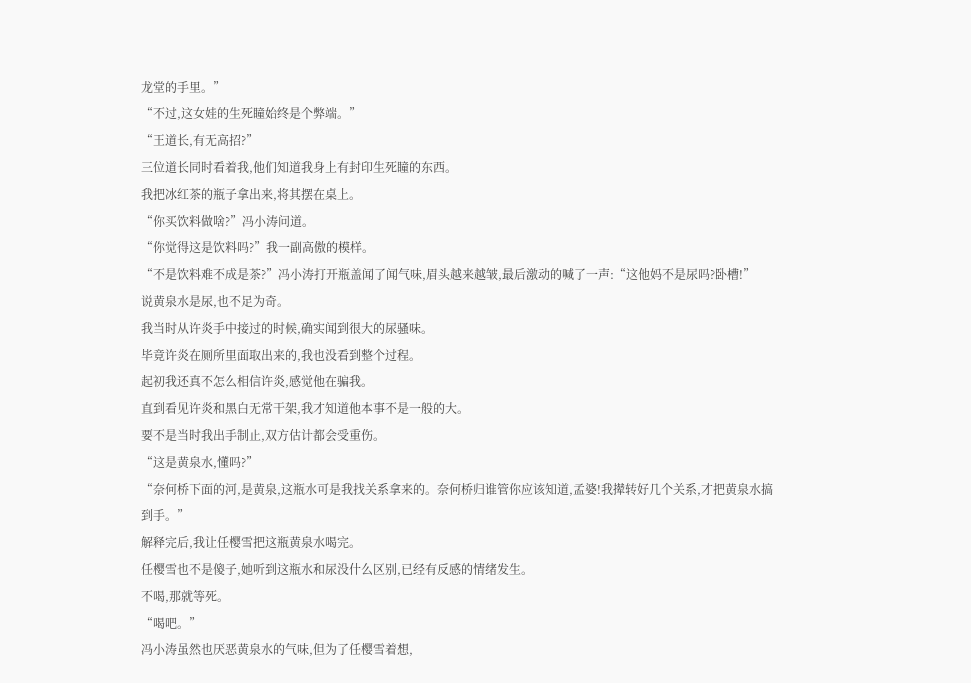龙堂的手里。”
“不过,这女娃的生死瞳始终是个弊端。”
“王道长,有无高招?”
三位道长同时看着我,他们知道我身上有封印生死瞳的东西。
我把冰红茶的瓶子拿出来,将其摆在桌上。
“你买饮料做啥?”冯小涛问道。
“你觉得这是饮料吗?”我一副高傲的模样。
“不是饮料难不成是茶?”冯小涛打开瓶盖闻了闻气味,眉头越来越皱,最后激动的喊了一声:“这他妈不是尿吗?卧槽!”
说黄泉水是尿,也不足为奇。
我当时从许炎手中接过的时候,确实闻到很大的尿骚味。
毕竟许炎在厕所里面取出来的,我也没看到整个过程。
起初我还真不怎么相信许炎,感觉他在骗我。
直到看见许炎和黑白无常干架,我才知道他本事不是一般的大。
要不是当时我出手制止,双方估计都会受重伤。
“这是黄泉水,懂吗?”
“奈何桥下面的河,是黄泉,这瓶水可是我找关系拿来的。奈何桥归谁管你应该知道,孟婆!我撵转好几个关系,才把黄泉水搞到手。”
解释完后,我让任樱雪把这瓶黄泉水喝完。
任樱雪也不是傻子,她听到这瓶水和尿没什么区别,已经有反感的情绪发生。
不喝,那就等死。
“喝吧。”
冯小涛虽然也厌恶黄泉水的气味,但为了任樱雪着想,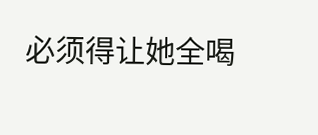必须得让她全喝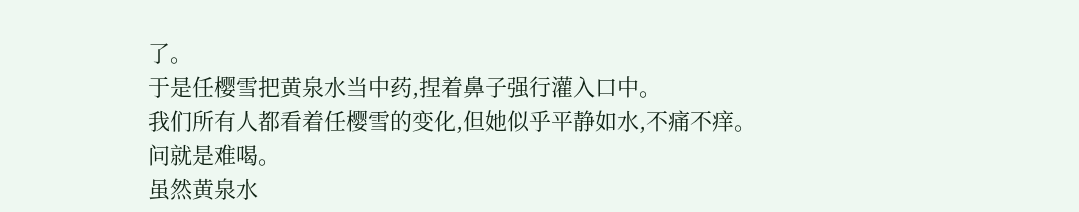了。
于是任樱雪把黄泉水当中药,捏着鼻子强行灌入口中。
我们所有人都看着任樱雪的变化,但她似乎平静如水,不痛不痒。
问就是难喝。
虽然黄泉水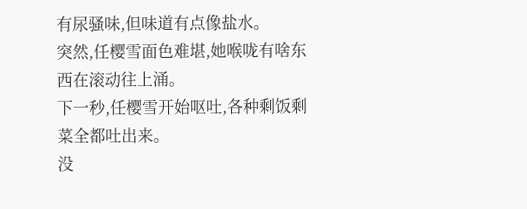有尿骚味,但味道有点像盐水。
突然,任樱雪面色难堪,她喉咙有啥东西在滚动往上涌。
下一秒,任樱雪开始呕吐,各种剩饭剩菜全都吐出来。
没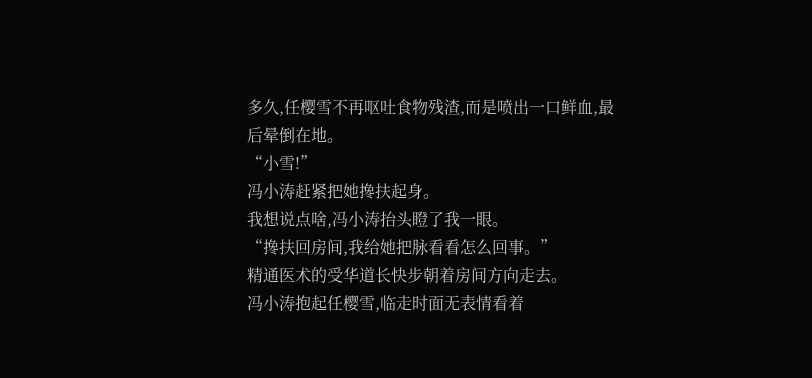多久,任樱雪不再呕吐食物残渣,而是喷出一口鲜血,最后晕倒在地。
“小雪!”
冯小涛赶紧把她搀扶起身。
我想说点啥,冯小涛抬头瞪了我一眼。
“搀扶回房间,我给她把脉看看怎么回事。”
精通医术的受华道长快步朝着房间方向走去。
冯小涛抱起任樱雪,临走时面无表情看着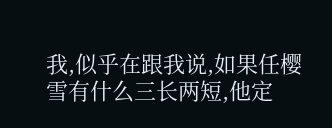我,似乎在跟我说,如果任樱雪有什么三长两短,他定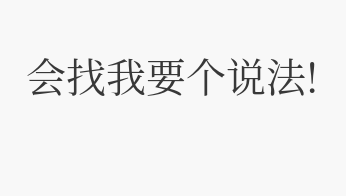会找我要个说法!